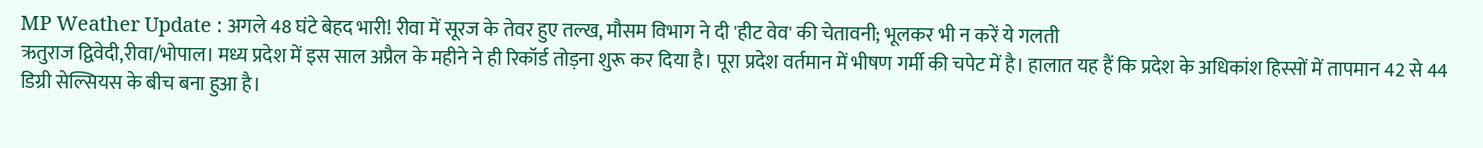MP Weather Update : अगले 48 घंटे बेहद भारी! रीवा में सूरज के तेवर हुए तल्ख, मौसम विभाग ने दी 'हीट वेव' की चेतावनी; भूलकर भी न करें ये गलती
ऋतुराज द्विवेदी,रीवा/भोपाल। मध्य प्रदेश में इस साल अप्रैल के महीने ने ही रिकॉर्ड तोड़ना शुरू कर दिया है। पूरा प्रदेश वर्तमान में भीषण गर्मी की चपेट में है। हालात यह हैं कि प्रदेश के अधिकांश हिस्सों में तापमान 42 से 44 डिग्री सेल्सियस के बीच बना हुआ है।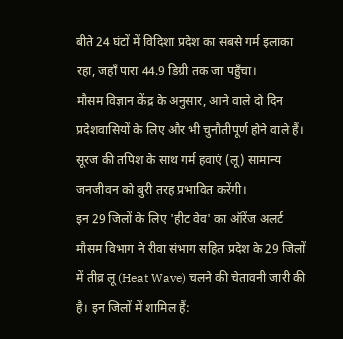बीते 24 घंटों में विदिशा प्रदेश का सबसे गर्म इलाका रहा, जहाँ पारा 44.9 डिग्री तक जा पहुँचा।
मौसम विज्ञान केंद्र के अनुसार, आने वाले दो दिन प्रदेशवासियों के लिए और भी चुनौतीपूर्ण होने वाले हैं। सूरज की तपिश के साथ गर्म हवाएं (लू) सामान्य जनजीवन को बुरी तरह प्रभावित करेंगी।
इन 29 जिलों के लिए 'हीट वेव' का ऑरेंज अलर्ट
मौसम विभाग ने रीवा संभाग सहित प्रदेश के 29 जिलों में तीव्र लू (Heat Wave) चलने की चेतावनी जारी की है। इन जिलों में शामिल हैं: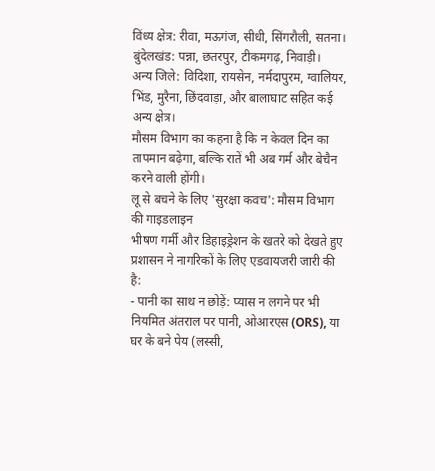विंध्य क्षेत्र: रीवा, मऊगंज, सीधी, सिंगरौली, सतना।
बुंदेलखंड: पन्ना, छतरपुर, टीकमगढ़, निवाड़ी।
अन्य जिले: विदिशा, रायसेन, नर्मदापुरम, ग्वालियर, भिंड, मुरैना, छिंदवाड़ा, और बालाघाट सहित कई अन्य क्षेत्र।
मौसम विभाग का कहना है कि न केवल दिन का तापमान बढ़ेगा, बल्कि रातें भी अब गर्म और बेचैन करने वाली होंगी।
लू से बचने के लिए 'सुरक्षा कवच': मौसम विभाग की गाइडलाइन
भीषण गर्मी और डिहाइड्रेशन के खतरे को देखते हुए प्रशासन ने नागरिकों के लिए एडवायजरी जारी की है:
- पानी का साथ न छोड़ें: प्यास न लगने पर भी नियमित अंतराल पर पानी, ओआरएस (ORS), या घर के बने पेय (लस्सी,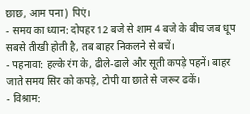छाछ, आम पना) पिएं।
- समय का ध्यान: दोपहर 12 बजे से शाम 4 बजे के बीच जब धूप सबसे तीखी होती है, तब बाहर निकलने से बचें।
- पहनावा: हल्के रंग के, ढीले-ढाले और सूती कपड़े पहनें। बाहर जाते समय सिर को कपड़े, टोपी या छाते से जरूर ढकें।
- विश्राम: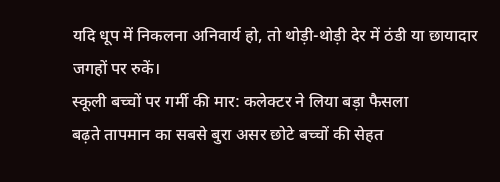यदि धूप में निकलना अनिवार्य हो, तो थोड़ी-थोड़ी देर में ठंडी या छायादार जगहों पर रुकें।
स्कूली बच्चों पर गर्मी की मार: कलेक्टर ने लिया बड़ा फैसला
बढ़ते तापमान का सबसे बुरा असर छोटे बच्चों की सेहत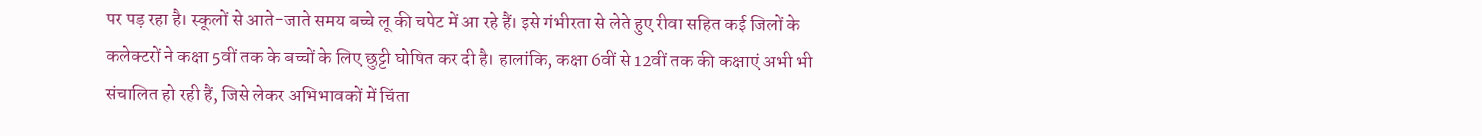पर पड़ रहा है। स्कूलों से आते-जाते समय बच्चे लू की चपेट में आ रहे हैं। इसे गंभीरता से लेते हुए रीवा सहित कई जिलों के कलेक्टरों ने कक्षा 5वीं तक के बच्चों के लिए छुट्टी घोषित कर दी है। हालांकि, कक्षा 6वीं से 12वीं तक की कक्षाएं अभी भी संचालित हो रही हैं, जिसे लेकर अभिभावकों में चिंता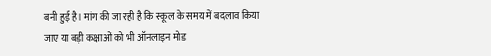बनी हुई है। मांग की जा रही है कि स्कूल के समय में बदलाव किया जाए या बड़ी कक्षाओं को भी ऑनलाइन मोड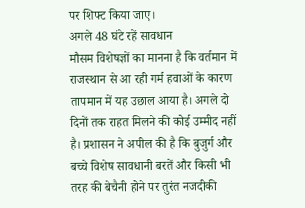पर शिफ्ट किया जाए।
अगले 48 घंटे रहें सावधान
मौसम विशेषज्ञों का मानना है कि वर्तमान में राजस्थान से आ रही गर्म हवाओं के कारण तापमान में यह उछाल आया है। अगले दो दिनों तक राहत मिलने की कोई उम्मीद नहीं है। प्रशासन ने अपील की है कि बुजुर्ग और बच्चे विशेष सावधानी बरतें और किसी भी तरह की बेचैनी होने पर तुरंत नजदीकी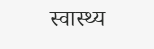स्वास्थ्य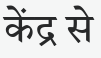केंद्र से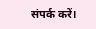संपर्क करें।